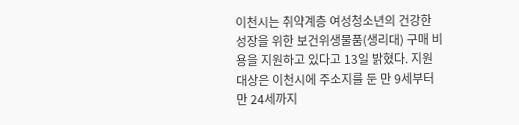이천시는 취약계층 여성청소년의 건강한 성장을 위한 보건위생물품(생리대) 구매 비용을 지원하고 있다고 13일 밝혔다. 지원 대상은 이천시에 주소지를 둔 만 9세부터 만 24세까지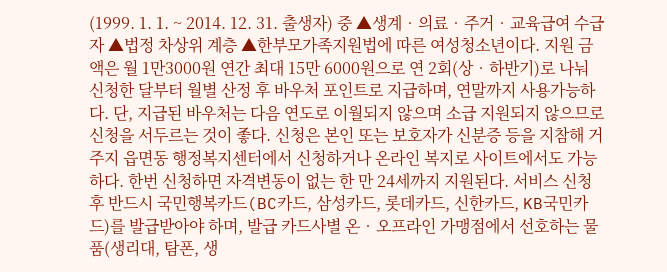(1999. 1. 1. ~ 2014. 12. 31. 출생자) 중 ▲생계‧의료‧주거‧교육급여 수급자 ▲법정 차상위 계층 ▲한부모가족지원법에 따른 여성청소년이다. 지원 금액은 월 1만3000원 연간 최대 15만 6000원으로 연 2회(상‧하반기)로 나눠 신청한 달부터 월별 산정 후 바우처 포인트로 지급하며, 연말까지 사용가능하다. 단, 지급된 바우처는 다음 연도로 이월되지 않으며 소급 지원되지 않으므로 신청을 서두르는 것이 좋다. 신청은 본인 또는 보호자가 신분증 등을 지참해 거주지 읍면동 행정복지센터에서 신청하거나 온라인 복지로 사이트에서도 가능하다. 한번 신청하면 자격변동이 없는 한 만 24세까지 지원된다. 서비스 신청 후 반드시 국민행복카드(BC카드, 삼성카드, 롯데카드, 신한카드, KB국민카드)를 발급받아야 하며, 발급 카드사별 온‧오프라인 가맹점에서 선호하는 물품(생리대, 탐폰, 생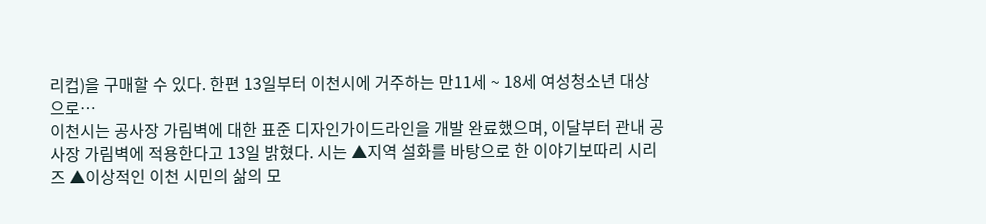리컵)을 구매할 수 있다. 한편 13일부터 이천시에 거주하는 만11세 ~ 18세 여성청소년 대상으로…
이천시는 공사장 가림벽에 대한 표준 디자인가이드라인을 개발 완료했으며, 이달부터 관내 공사장 가림벽에 적용한다고 13일 밝혔다. 시는 ▲지역 설화를 바탕으로 한 이야기보따리 시리즈 ▲이상적인 이천 시민의 삶의 모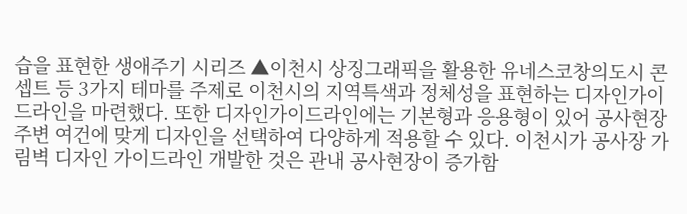습을 표현한 생애주기 시리즈 ▲이천시 상징그래픽을 활용한 유네스코창의도시 콘셉트 등 3가지 테마를 주제로 이천시의 지역특색과 정체성을 표현하는 디자인가이드라인을 마련했다. 또한 디자인가이드라인에는 기본형과 응용형이 있어 공사현장 주변 여건에 맞게 디자인을 선택하여 다양하게 적용할 수 있다. 이천시가 공사장 가림벽 디자인 가이드라인 개발한 것은 관내 공사현장이 증가함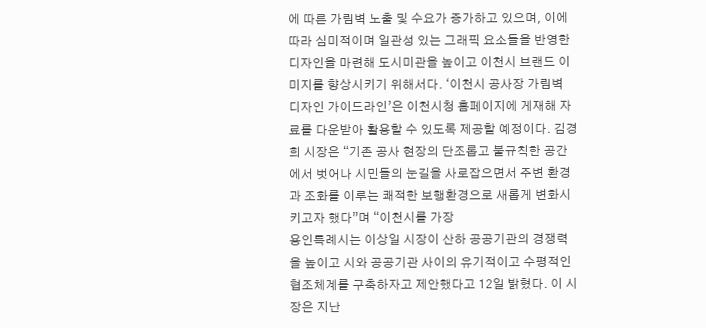에 따른 가림벽 노출 및 수요가 증가하고 있으며, 이에 따라 심미적이며 일관성 있는 그래픽 요소들을 반영한 디자인을 마련해 도시미관을 높이고 이천시 브랜드 이미지를 향상시키기 위해서다. ‘이천시 공사장 가림벽 디자인 가이드라인’은 이천시청 홈페이지에 게재해 자료를 다운받아 활용할 수 있도록 제공할 예정이다. 김경희 시장은 “기존 공사 현장의 단조롭고 불규칙한 공간에서 벗어나 시민들의 눈길을 사로잡으면서 주변 환경과 조화를 이루는 쾌적한 보행환경으로 새롭게 변화시키고자 했다”며 “이천시를 가장
용인특례시는 이상일 시장이 산하 공공기관의 경쟁력을 높이고 시와 공공기관 사이의 유기적이고 수평적인 협조체계를 구축하자고 제안했다고 12일 밝혔다. 이 시장은 지난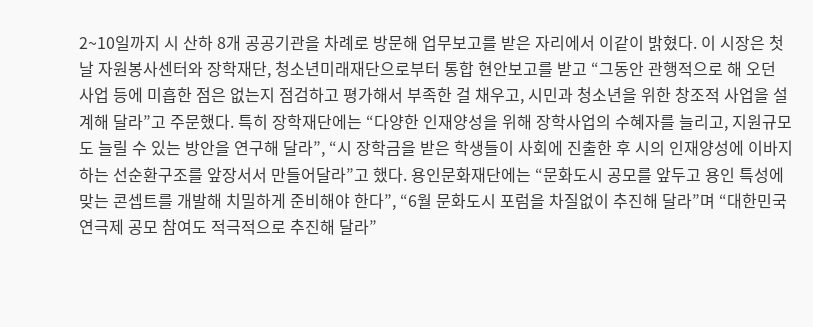2~10일까지 시 산하 8개 공공기관을 차례로 방문해 업무보고를 받은 자리에서 이같이 밝혔다. 이 시장은 첫날 자원봉사센터와 장학재단, 청소년미래재단으로부터 통합 현안보고를 받고 “그동안 관행적으로 해 오던 사업 등에 미흡한 점은 없는지 점검하고 평가해서 부족한 걸 채우고, 시민과 청소년을 위한 창조적 사업을 설계해 달라”고 주문했다. 특히 장학재단에는 “다양한 인재양성을 위해 장학사업의 수혜자를 늘리고, 지원규모도 늘릴 수 있는 방안을 연구해 달라”, “시 장학금을 받은 학생들이 사회에 진출한 후 시의 인재양성에 이바지하는 선순환구조를 앞장서서 만들어달라”고 했다. 용인문화재단에는 “문화도시 공모를 앞두고 용인 특성에 맞는 콘셉트를 개발해 치밀하게 준비해야 한다”, “6월 문화도시 포럼을 차질없이 추진해 달라”며 “대한민국연극제 공모 참여도 적극적으로 추진해 달라”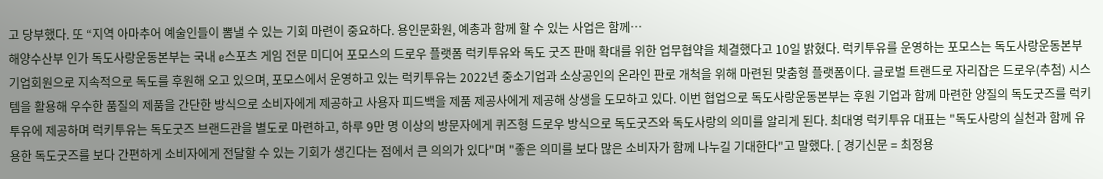고 당부했다. 또 “지역 아마추어 예술인들이 뽐낼 수 있는 기회 마련이 중요하다. 용인문화원, 예총과 함께 할 수 있는 사업은 함께…
해양수산부 인가 독도사랑운동본부는 국내 e스포츠 게임 전문 미디어 포모스의 드로우 플랫폼 럭키투유와 독도 굿즈 판매 확대를 위한 업무협약을 체결했다고 10일 밝혔다. 럭키투유를 운영하는 포모스는 독도사랑운동본부 기업회원으로 지속적으로 독도를 후원해 오고 있으며, 포모스에서 운영하고 있는 럭키투유는 2022년 중소기업과 소상공인의 온라인 판로 개척을 위해 마련된 맞춤형 플랫폼이다. 글로벌 트랜드로 자리잡은 드로우(추첨) 시스템을 활용해 우수한 품질의 제품을 간단한 방식으로 소비자에게 제공하고 사용자 피드백을 제품 제공사에게 제공해 상생을 도모하고 있다. 이번 협업으로 독도사랑운동본부는 후원 기업과 함께 마련한 양질의 독도굿즈를 럭키투유에 제공하며 럭키투유는 독도굿즈 브랜드관을 별도로 마련하고, 하루 9만 명 이상의 방문자에게 퀴즈형 드로우 방식으로 독도굿즈와 독도사랑의 의미를 알리게 된다. 최대영 럭키투유 대표는 "독도사랑의 실천과 함께 유용한 독도굿즈를 보다 간편하게 소비자에게 전달할 수 있는 기회가 생긴다는 점에서 큰 의의가 있다"며 "좋은 의미를 보다 많은 소비자가 함께 나누길 기대한다"고 말했다. [ 경기신문 = 최정용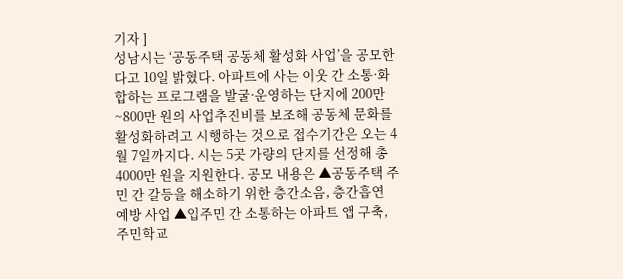기자 ]
성남시는 ‘공동주택 공동체 활성화 사업’을 공모한다고 10일 밝혔다. 아파트에 사는 이웃 간 소통·화합하는 프로그램을 발굴·운영하는 단지에 200만~800만 원의 사업추진비를 보조해 공동체 문화를 활성화하려고 시행하는 것으로 접수기간은 오는 4월 7일까지다. 시는 5곳 가량의 단지를 선정해 총 4000만 원을 지원한다. 공모 내용은 ▲공동주택 주민 간 갈등을 해소하기 위한 층간소음, 층간흡연 예방 사업 ▲입주민 간 소통하는 아파트 앱 구축, 주민학교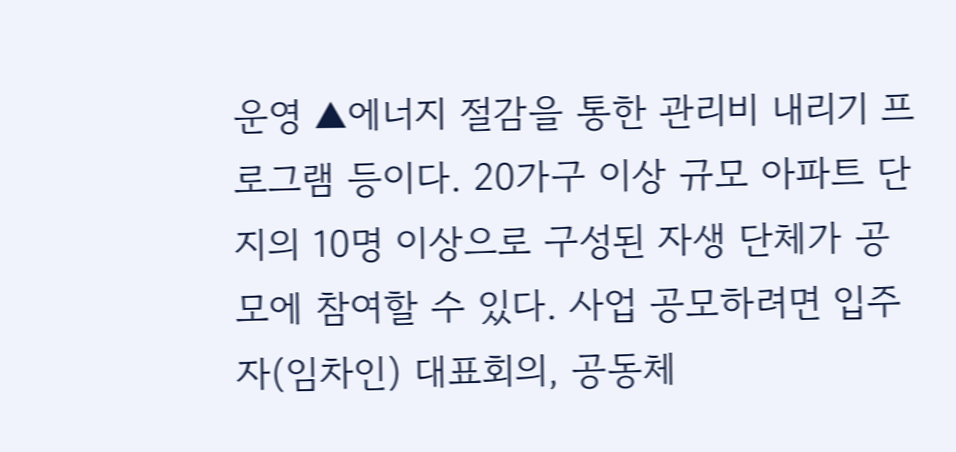운영 ▲에너지 절감을 통한 관리비 내리기 프로그램 등이다. 20가구 이상 규모 아파트 단지의 10명 이상으로 구성된 자생 단체가 공모에 참여할 수 있다. 사업 공모하려면 입주자(임차인) 대표회의, 공동체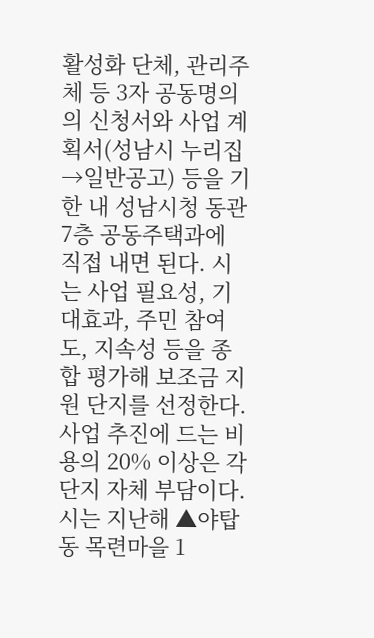활성화 단체, 관리주체 등 3자 공동명의의 신청서와 사업 계획서(성남시 누리집→일반공고) 등을 기한 내 성남시청 동관 7층 공동주택과에 직접 내면 된다. 시는 사업 필요성, 기대효과, 주민 참여도, 지속성 등을 종합 평가해 보조금 지원 단지를 선정한다. 사업 추진에 드는 비용의 20% 이상은 각 단지 자체 부담이다. 시는 지난해 ▲야탑동 목련마을 1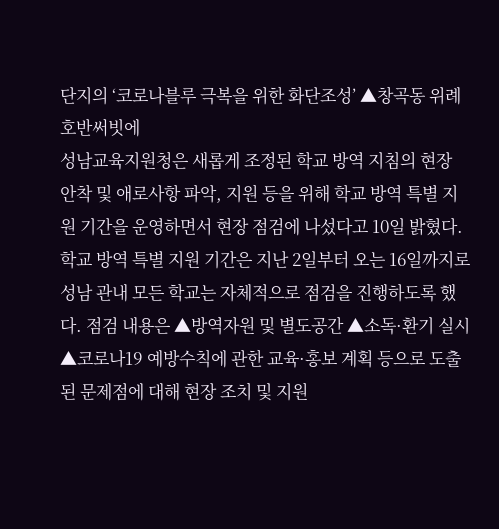단지의 ‘코로나블루 극복을 위한 화단조성’ ▲창곡동 위례호반써빗에
성남교육지원청은 새롭게 조정된 학교 방역 지침의 현장 안착 및 애로사항 파악, 지원 등을 위해 학교 방역 특별 지원 기간을 운영하면서 현장 점검에 나섰다고 10일 밝혔다. 학교 방역 특별 지원 기간은 지난 2일부터 오는 16일까지로 성남 관내 모든 학교는 자체적으로 점검을 진행하도록 했다. 점검 내용은 ▲방역자원 및 별도공간 ▲소독·환기 실시 ▲코로나19 예방수칙에 관한 교육·홍보 계획 등으로 도출된 문제점에 대해 현장 조치 및 지원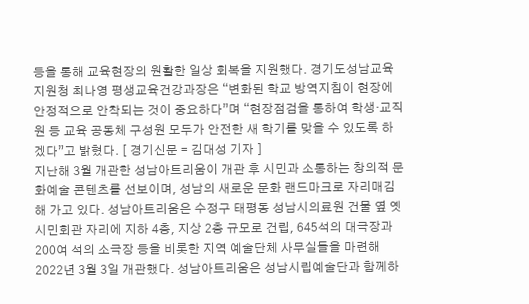등을 통해 교육현장의 원활한 일상 회복을 지원했다. 경기도성남교육지원청 최나영 평생교육건강과장은 “변화된 학교 방역지침이 현장에 안정적으로 안착되는 것이 중요하다”며 “현장점검을 통하여 학생·교직원 등 교육 공동체 구성원 모두가 안전한 새 학기를 맞을 수 있도록 하겠다”고 밝혔다. [ 경기신문 = 김대성 기자 ]
지난해 3월 개관한 성남아트리움이 개관 후 시민과 소통하는 창의적 문화예술 콘텐츠를 선보이며, 성남의 새로운 문화 랜드마크로 자리매김해 가고 있다. 성남아트리움은 수정구 태평동 성남시의료원 건물 옆 옛 시민회관 자리에 지하 4층, 지상 2층 규모로 건립, 645석의 대극장과 200여 석의 소극장 등을 비롯한 지역 예술단체 사무실들을 마련해 2022년 3월 3일 개관했다. 성남아트리움은 성남시립예술단과 함께하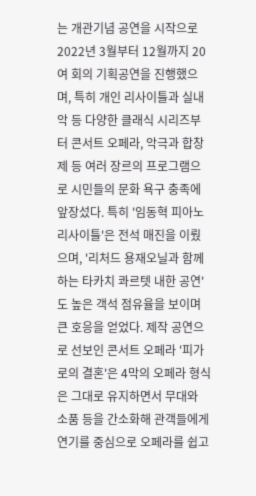는 개관기념 공연을 시작으로 2022년 3월부터 12월까지 20여 회의 기획공연을 진행했으며, 특히 개인 리사이틀과 실내악 등 다양한 클래식 시리즈부터 콘서트 오페라, 악극과 합창제 등 여러 장르의 프로그램으로 시민들의 문화 욕구 충족에 앞장섰다. 특히 '임동혁 피아노 리사이틀'은 전석 매진을 이뤘으며, '리처드 용재오닐과 함께하는 타카치 콰르텟 내한 공연'도 높은 객석 점유율을 보이며 큰 호응을 얻었다. 제작 공연으로 선보인 콘서트 오페라 '피가로의 결혼'은 4막의 오페라 형식은 그대로 유지하면서 무대와 소품 등을 간소화해 관객들에게 연기를 중심으로 오페라를 쉽고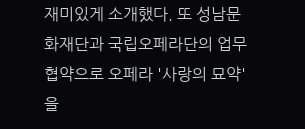재미있게 소개했다. 또 성남문화재단과 국립오페라단의 업무협약으로 오페라 '사랑의 묘약'을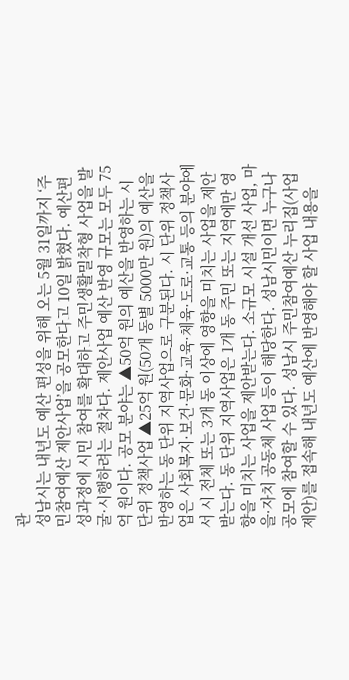관
성남시는 내년도 예산 편성을 위해 오는 5월 31일까지 ‘주민참여예산 제안사업’을 공모한다고 10일 밝혔다. 예산편성과정에 시민 참여를 확대하고 주민생활밀착형 사업을 발굴·시행하려는 절차다. 제안사업 예산 반영 규모는 모두 75억 원이다. 공모 분야는 ▲50억 원의 예산을 반영하는 시 단위 정책사업 ▲25억 원(50개 동별 5000만 원)의 예산을 반영하는 동 단위 지역사업으로 구분된다. 시 단위 정책사업은 사회복지·보건·문화·교육·체육·도로·교통 등의 분야에서 시 전체 또는 3개 동 이상에 영향을 미치는 사업을 제안받는다. 동 단위 지역사업은 1개 동 주민 또는 지역에만 영향을 미치는 사업을 제안받는다. 소규모 시설 개선 사업, 마을·자치 공동체 사업 등이 해당한다. 성남시민이면 누구나 공모에 참여할 수 있다. 성남시 주민참여예산 누리집(사업제안)를 접속해 내년도 예산에 반영해야 할 사업 내용을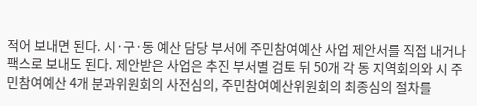적어 보내면 된다. 시·구·동 예산 담당 부서에 주민참여예산 사업 제안서를 직접 내거나 팩스로 보내도 된다. 제안받은 사업은 추진 부서별 검토 뒤 50개 각 동 지역회의와 시 주민참여예산 4개 분과위원회의 사전심의, 주민참여예산위원회의 최종심의 절차를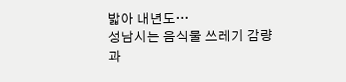밟아 내년도…
성남시는 음식물 쓰레기 감량과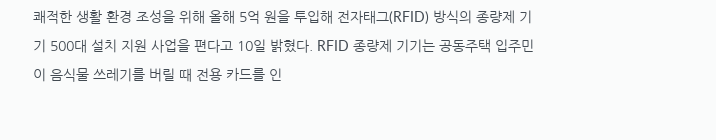쾌적한 생활 환경 조성을 위해 올해 5억 원을 투입해 전자태그(RFID) 방식의 종량제 기기 500대 설치 지원 사업을 편다고 10일 밝혔다. RFID 종량제 기기는 공동주택 입주민이 음식물 쓰레기를 버릴 때 전용 카드를 인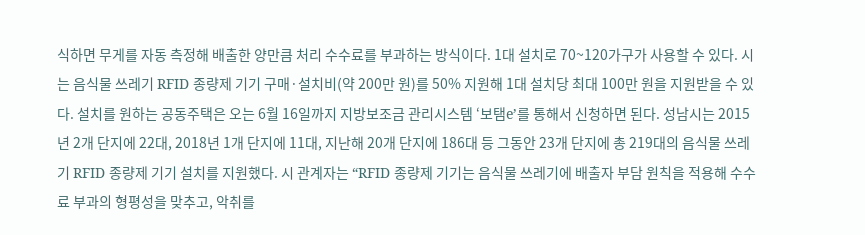식하면 무게를 자동 측정해 배출한 양만큼 처리 수수료를 부과하는 방식이다. 1대 설치로 70~120가구가 사용할 수 있다. 시는 음식물 쓰레기 RFID 종량제 기기 구매·설치비(약 200만 원)를 50% 지원해 1대 설치당 최대 100만 원을 지원받을 수 있다. 설치를 원하는 공동주택은 오는 6월 16일까지 지방보조금 관리시스템 ‘보탬e’를 통해서 신청하면 된다. 성남시는 2015년 2개 단지에 22대, 2018년 1개 단지에 11대, 지난해 20개 단지에 186대 등 그동안 23개 단지에 총 219대의 음식물 쓰레기 RFID 종량제 기기 설치를 지원했다. 시 관계자는 “RFID 종량제 기기는 음식물 쓰레기에 배출자 부담 원칙을 적용해 수수료 부과의 형평성을 맞추고, 악취를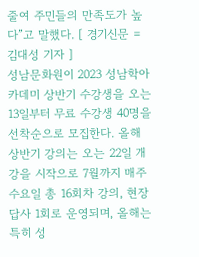줄여 주민들의 만족도가 높다”고 말했다. [ 경기신문 = 김대성 기자 ]
성남문화원이 2023 성남학아카데미 상반기 수강생을 오는 13일부터 무료 수강생 40명을 선착순으로 모집한다. 올해 상반기 강의는 오는 22일 개강을 시작으로 7월까지 매주 수요일 총 16회차 강의, 현장답사 1회로 운영되며, 올해는 특히 성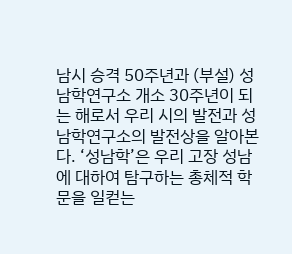남시 승격 50주년과 (부설) 성남학연구소 개소 30주년이 되는 해로서 우리 시의 발전과 성남학연구소의 발전상을 알아본다. ‘성남학’은 우리 고장 성남에 대하여 탐구하는 총체적 학문을 일컫는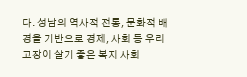다. 성남의 역사적 전통, 문화적 배경을 기반으로 경제, 사회 등 우리 고장이 살기 좋은 복지 사회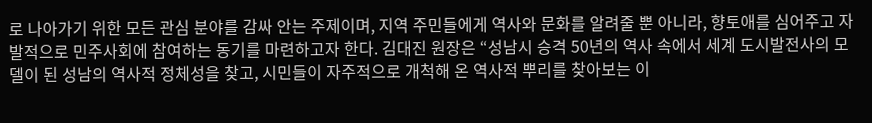로 나아가기 위한 모든 관심 분야를 감싸 안는 주제이며, 지역 주민들에게 역사와 문화를 알려줄 뿐 아니라, 향토애를 심어주고 자발적으로 민주사회에 참여하는 동기를 마련하고자 한다. 김대진 원장은 “성남시 승격 50년의 역사 속에서 세계 도시발전사의 모델이 된 성남의 역사적 정체성을 찾고, 시민들이 자주적으로 개척해 온 역사적 뿌리를 찾아보는 이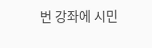번 강좌에 시민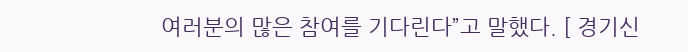여러분의 많은 참여를 기다린다”고 말했다. [ 경기신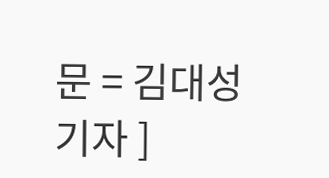문 = 김대성 기자 ]